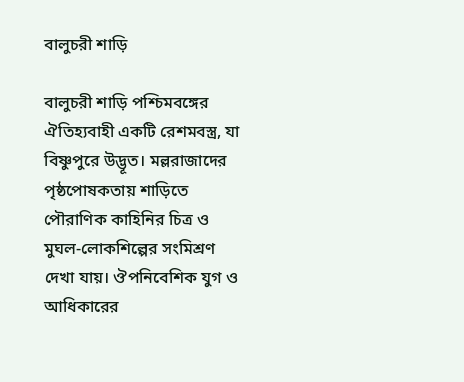বালুচরী শাড়ি

বালুচরী শাড়ি পশ্চিমবঙ্গের ঐতিহ্যবাহী একটি রেশমবস্ত্র, যা বিষ্ণুপুরে উদ্ভূত। মল্লরাজাদের পৃষ্ঠপোষকতায় শাড়িতে পৌরাণিক কাহিনির চিত্র ও মুঘল-লোকশিল্পের সংমিশ্রণ দেখা যায়। ঔপনিবেশিক যুগ ও আধিকারের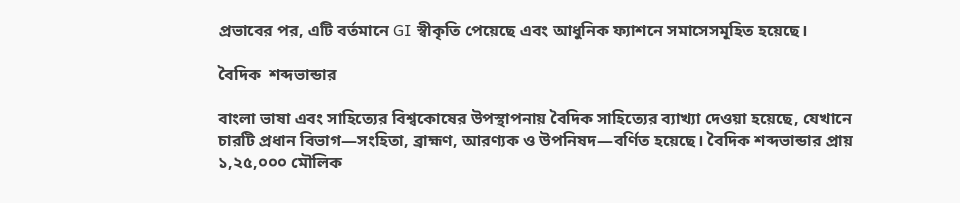প্রভাবের পর, এটি বর্তমানে GI স্বীকৃতি পেয়েছে এবং আধুনিক ফ্যাশনে সমাসেসমূহিত হয়েছে।

বৈদিক  শব্দভান্ডার

বাংলা ভাষা এবং সাহিত্যের বিশ্বকোষের উপস্থাপনায় বৈদিক সাহিত্যের ব্যাখ্যা দেওয়া হয়েছে, যেখানে চারটি প্রধান বিভাগ—সংহিতা, ব্রাহ্মণ, আরণ্যক ও উপনিষদ—বর্ণিত হয়েছে। বৈদিক শব্দভান্ডার প্রায় ১,২৫,০০০ মৌলিক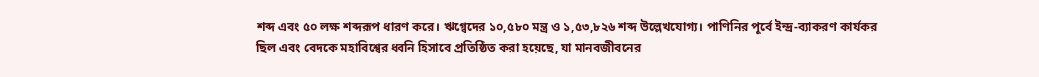শব্দ এবং ৫০ লক্ষ শব্দরূপ ধারণ করে। ঋগ্বেদের ১০,৫৮০ মন্ত্র ও ১,৫৩,৮২৬ শব্দ উল্লেখযোগ্য। পাণিনির পূর্বে ইন্দ্র-ব্যাকরণ কার্যকর ছিল এবং বেদকে মহাবিশ্বের ধ্বনি হিসাবে প্রতিষ্ঠিত করা হয়েছে, যা মানবজীবনের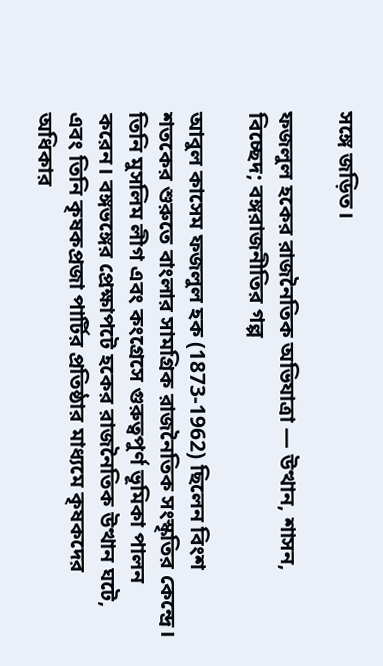সঙ্গে জড়িত।

ফজলুল হকের রাজনৈতিক অভিযাত্রা — উত্থান, শাসন, বিচ্ছেদ; বঙ্গরাজনীতির গল্প

আবুল কাসেম ফজলুল হক (1873-1962) ছিলেন বিংশ শতকের শুরুতে বাংলার সামগ্রিক রাজনৈতিক সংস্কৃতির কেন্দ্রে। তিনি মুসলিম লীগ এবং কংগ্রেসে গুরুত্বপুর্ণ ভূমিকা পালন করেন। বঙ্গভঙ্গের প্রেক্ষাপটে হকের রাজনৈতিক উত্থান ঘটে, এবং তিনি কৃষকপ্রজা পার্টির প্রতিষ্ঠার মাধ্যমে কৃষকদের অধিকার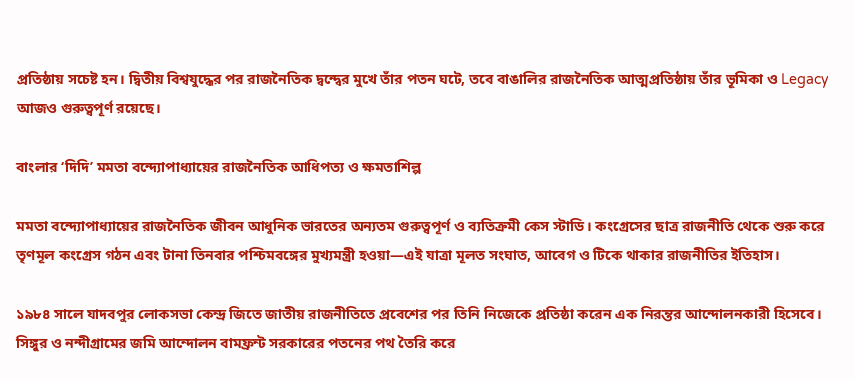প্রতিষ্ঠায় সচেষ্ট হন। দ্বিতীয় বিশ্বযুদ্ধের পর রাজনৈতিক দ্বন্দ্বের মুখে তাঁর পতন ঘটে, তবে বাঙালির রাজনৈতিক আত্মপ্রতিষ্ঠায় তাঁর ভূমিকা ও Legacy আজও গুরুত্বপূর্ণ রয়েছে।

বাংলার ‘দিদি’ মমতা বন্দ্যোপাধ্যায়ের রাজনৈতিক আধিপত্য ও ক্ষমতাশিল্প

মমতা বন্দ্যোপাধ্যায়ের রাজনৈতিক জীবন আধুনিক ভারতের অন্যতম গুরুত্বপূর্ণ ও ব্যতিক্রমী কেস স্টাডি। কংগ্রেসের ছাত্র রাজনীতি থেকে শুরু করে তৃণমূল কংগ্রেস গঠন এবং টানা তিনবার পশ্চিমবঙ্গের মুখ্যমন্ত্রী হওয়া—এই যাত্রা মূলত সংঘাত, আবেগ ও টিকে থাকার রাজনীতির ইতিহাস।

১৯৮৪ সালে যাদবপুর লোকসভা কেন্দ্র জিতে জাতীয় রাজনীতিতে প্রবেশের পর তিনি নিজেকে প্রতিষ্ঠা করেন এক নিরন্তর আন্দোলনকারী হিসেবে। সিঙ্গুর ও নন্দীগ্রামের জমি আন্দোলন বামফ্রন্ট সরকারের পতনের পথ তৈরি করে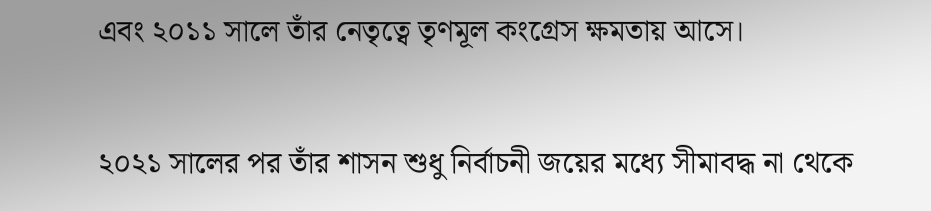এবং ২০১১ সালে তাঁর নেতৃত্বে তৃণমূল কংগ্রেস ক্ষমতায় আসে।

২০২১ সালের পর তাঁর শাসন শুধু নির্বাচনী জয়ের মধ্যে সীমাবদ্ধ না থেকে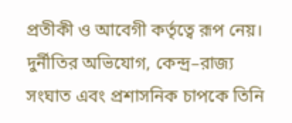প্রতীকী ও আবেগী কর্তৃত্বে রূপ নেয়। দুর্নীতির অভিযোগ, কেন্দ্র–রাজ্য সংঘাত এবং প্রশাসনিক চাপকে তিনি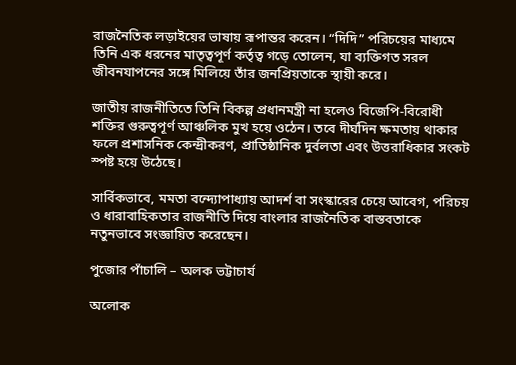রাজনৈতিক লড়াইয়ের ভাষায় রূপান্তর করেন। “দিদি” পরিচয়ের মাধ্যমে তিনি এক ধরনের মাতৃত্বপূর্ণ কর্তৃত্ব গড়ে তোলেন, যা ব্যক্তিগত সরল জীবনযাপনের সঙ্গে মিলিয়ে তাঁর জনপ্রিয়তাকে স্থায়ী করে।

জাতীয় রাজনীতিতে তিনি বিকল্প প্রধানমন্ত্রী না হলেও বিজেপি-বিরোধী শক্তির গুরুত্বপূর্ণ আঞ্চলিক মুখ হয়ে ওঠেন। তবে দীর্ঘদিন ক্ষমতায় থাকার ফলে প্রশাসনিক কেন্দ্রীকরণ, প্রাতিষ্ঠানিক দুর্বলতা এবং উত্তরাধিকার সংকট স্পষ্ট হয়ে উঠেছে।

সার্বিকভাবে, মমতা বন্দ্যোপাধ্যায় আদর্শ বা সংস্কারের চেয়ে আবেগ, পরিচয় ও ধারাবাহিকতার রাজনীতি দিয়ে বাংলার রাজনৈতিক বাস্তবতাকে নতুনভাবে সংজ্ঞায়িত করেছেন।

পুজোর পাঁচালি – অলক ভট্টাচার্য

অলোক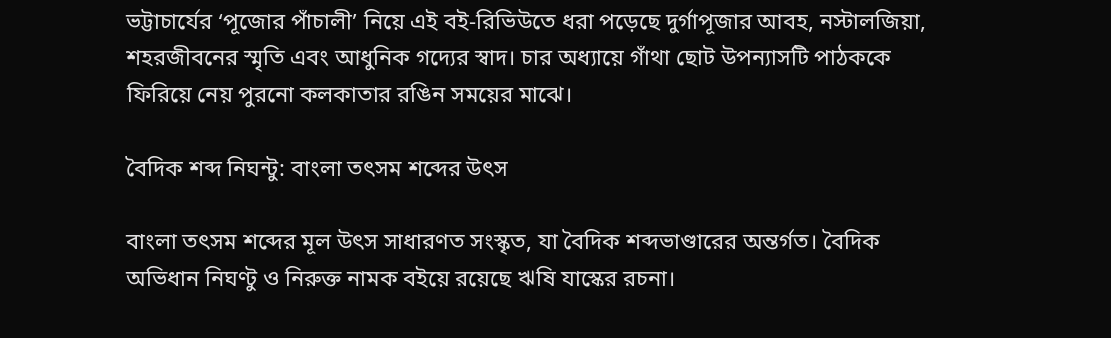ভট্টাচার্যের ‘পূজোর পাঁচালী’ নিয়ে এই বই-রিভিউতে ধরা পড়েছে দুর্গাপূজার আবহ, নস্টালজিয়া, শহরজীবনের স্মৃতি এবং আধুনিক গদ্যের স্বাদ। চার অধ্যায়ে গাঁথা ছোট উপন্যাসটি পাঠককে ফিরিয়ে নেয় পুরনো কলকাতার রঙিন সময়ের মাঝে।

বৈদিক শব্দ নিঘন্টু: বাংলা তৎসম শব্দের উৎস

বাংলা তৎসম শব্দের মূল উৎস সাধারণত সংস্কৃত, যা বৈদিক শব্দভাণ্ডারের অন্তর্গত। বৈদিক অভিধান নিঘণ্টু ও নিরুক্ত নামক বইয়ে রয়েছে ঋষি যাস্কের রচনা।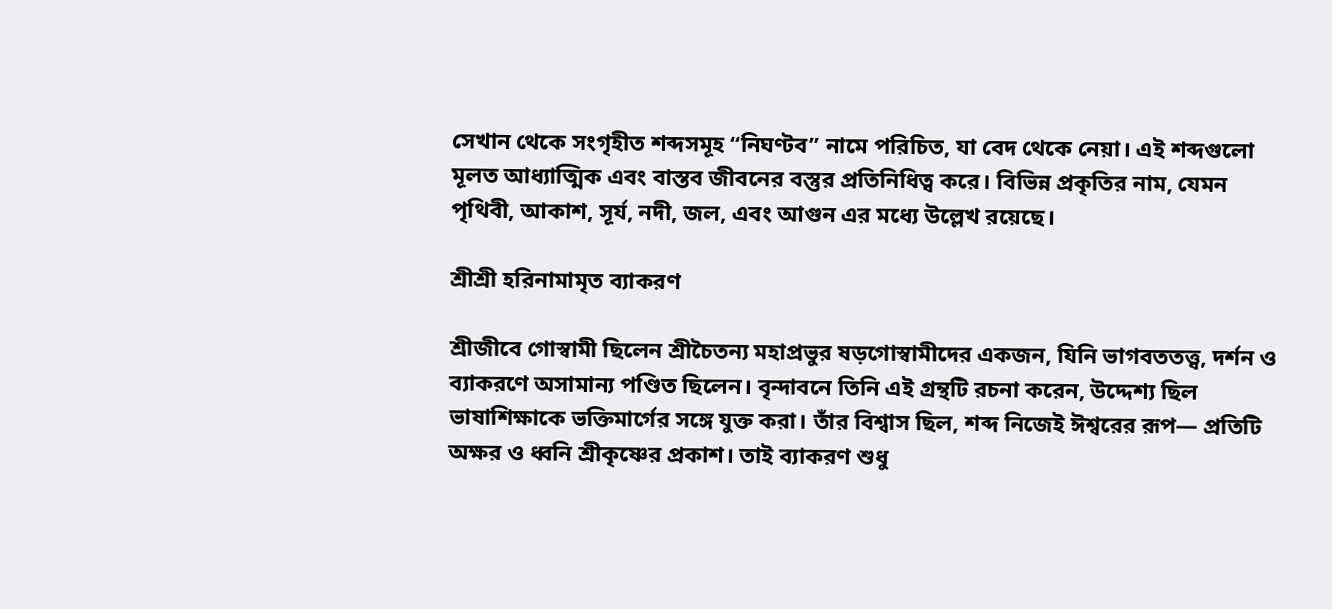সেখান থেকে সংগৃহীত শব্দসমূহ “নিঘণ্টব” নামে পরিচিত, যা বেদ থেকে নেয়া। এই শব্দগুলো মূলত আধ্যাত্মিক এবং বাস্তব জীবনের বস্তুর প্রতিনিধিত্ব করে। বিভিন্ন প্রকৃতির নাম, যেমন পৃথিবী, আকাশ, সূর্য, নদী, জল, এবং আগুন এর মধ্যে উল্লেখ রয়েছে।

শ্রীশ্রী হরিনামামৃত ব্যাকরণ

শ্রীজীবে গোস্বামী ছিলেন শ্রীচৈতন্য মহাপ্রভুর ষড়গোস্বামীদের একজন, যিনি ভাগবততত্ত্ব, দর্শন ও ব্যাকরণে অসামান্য পণ্ডিত ছিলেন। বৃন্দাবনে তিনি এই গ্রন্থটি রচনা করেন, উদ্দেশ্য ছিল ভাষাশিক্ষাকে ভক্তিমার্গের সঙ্গে যুক্ত করা। তাঁর বিশ্বাস ছিল, শব্দ নিজেই ঈশ্বরের রূপ— প্রতিটি অক্ষর ও ধ্বনি শ্রীকৃষ্ণের প্রকাশ। তাই ব্যাকরণ শুধু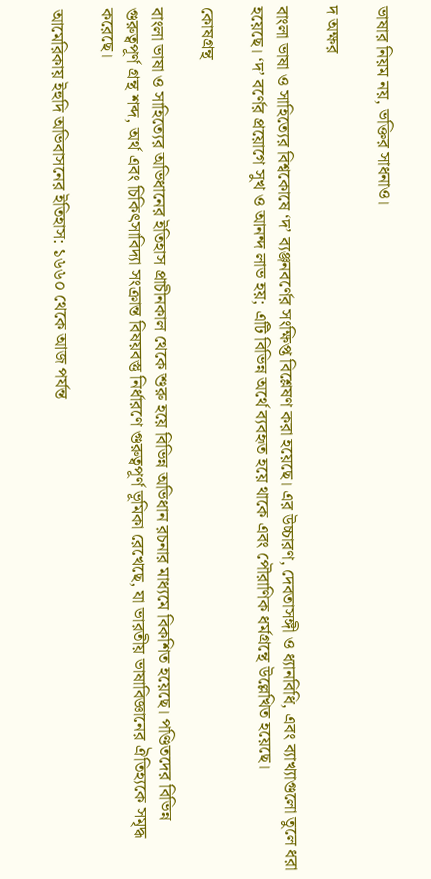ভাষার নিয়ম নয়, ভক্তির সাধনাও।

দ অক্ষর

বাংলা ভাষা ও সাহিত্যের বিশ্বকোষে ‘দ’ ব্যঞ্জনবর্ণের সংক্ষিপ্ত বিশ্লেষণ করা হয়েছে। এর উচ্চারণ, দেবতাসঙ্গী ও ধ্যানবিধি, এবং ব্যাখ্যাগুলো তুলে ধরা হয়েছে। ‘দ’ বর্ণের প্রয়োগে সুখ ও আনন্দ লাভ হয়; এটি বিভিন্ন অর্থে ব্যবহৃত হয়ে থাকে এবং পৌরাণিক ধর্মগ্রন্থে উল্লেখিত হয়েছে।

কোষগ্রন্থ

বাংলা ভাষা ও সাহিত্যের অভিধানের ইতিহাস প্রাচীনকাল থেকে শুরু হয়ে বিভিন্ন অভিধান রচনার মাধ্যমে বিকশিত হয়েছে। পণ্ডিতদের বিভিন্ন গুরুত্বপূর্ণ গ্রন্থ শব্দ, অর্থ এবং চিকিৎসাবিদ্যা সংক্রান্ত বিষয়বস্তু নির্ধারণে গুরুত্বপূর্ণ ভূমিকা রেখেছে, যা ভারতীয় ভাষাবিজ্ঞানের ঐতিহ্যকে সমৃদ্ধ করেছে।

আমেরিকায় ইহুদি অভিবাসনের ইতিহাস: ১৬৬০ থেকে আজ পর্যন্ত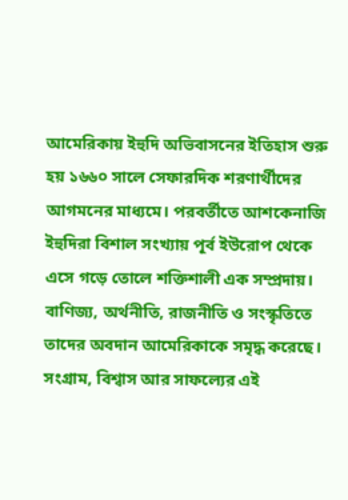আমেরিকায় ইহুদি অভিবাসনের ইতিহাস শুরু হয় ১৬৬০ সালে সেফারদিক শরণার্থীদের আগমনের মাধ্যমে। পরবর্তীতে আশকেনাজি ইহুদিরা বিশাল সংখ্যায় পূর্ব ইউরোপ থেকে এসে গড়ে তোলে শক্তিশালী এক সম্প্রদায়। বাণিজ্য, অর্থনীতি, রাজনীতি ও সংস্কৃতিতে তাদের অবদান আমেরিকাকে সমৃদ্ধ করেছে। সংগ্রাম, বিশ্বাস আর সাফল্যের এই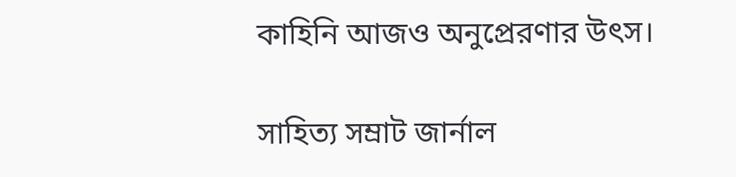কাহিনি আজও অনুপ্রেরণার উৎস।

সাহিত্য সম্রাট জার্নাল